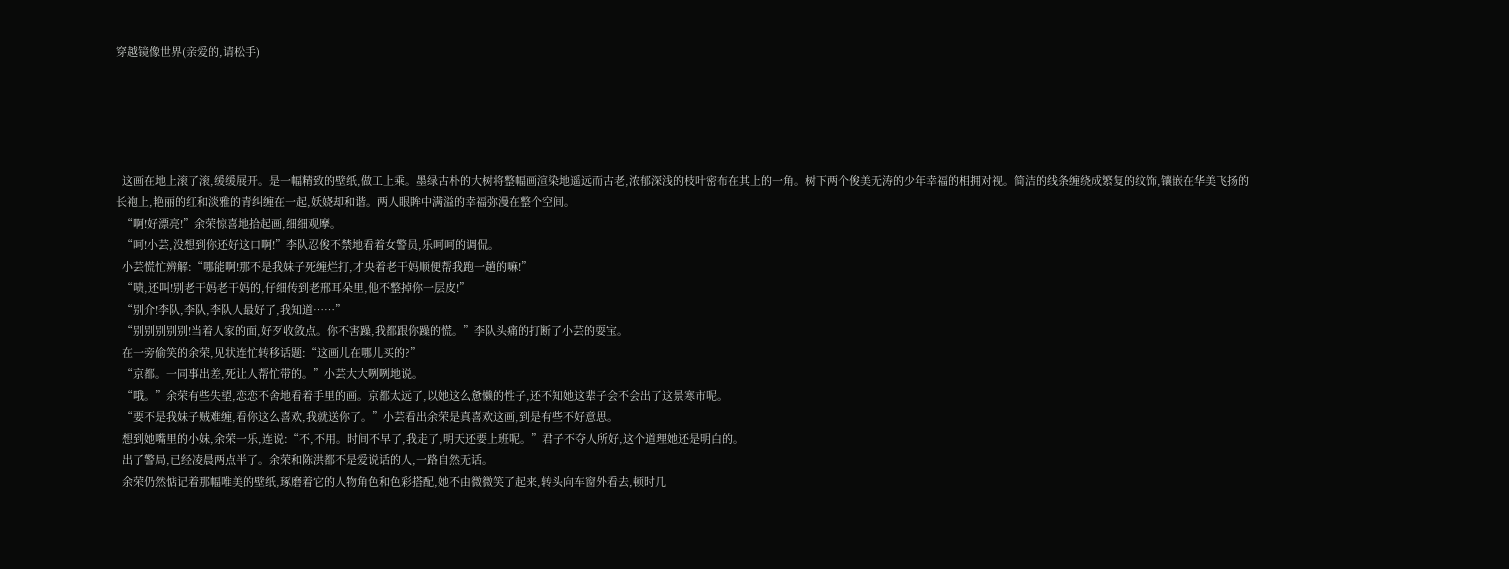穿越镜像世界(亲爱的,请松手)





  这画在地上滚了滚,缓缓展开。是一幅精致的壁纸,做工上乘。墨绿古朴的大树将整幅画渲染地遥远而古老,浓郁深浅的枝叶密布在其上的一角。树下两个俊美无涛的少年幸福的相拥对视。简洁的线条缠绕成繁复的纹饰,镶嵌在华美飞扬的长袍上,艳丽的红和淡雅的青纠缠在一起,妖娆却和谐。两人眼眸中满溢的幸福弥漫在整个空间。
  “啊!好漂亮!”余荣惊喜地拾起画,细细观摩。
  “呵!小芸,没想到你还好这口啊!”李队忍俊不禁地看着女警员,乐呵呵的调侃。
  小芸慌忙辨解:“哪能啊!那不是我妹子死缠烂打,才央着老干妈顺便帮我跑一趟的嘛!”
  “啧,还叫!别老干妈老干妈的,仔细传到老邢耳朵里,他不整掉你一层皮!”
  “别介!李队,李队,李队人最好了,我知道……”
  “别别别别别!当着人家的面,好歹收敛点。你不害躁,我都跟你躁的慌。”李队头痛的打断了小芸的耍宝。
  在一旁偷笑的余荣,见状连忙转移话题:“这画儿在哪儿买的?”
  “京都。一同事出差,死让人帮忙带的。”小芸大大咧咧地说。
  “哦。”余荣有些失望,恋恋不舍地看着手里的画。京都太远了,以她这么惫懒的性子,还不知她这辈子会不会出了这景寒市呢。
  “要不是我妹子贼难缠,看你这么喜欢,我就送你了。”小芸看出余荣是真喜欢这画,到是有些不好意思。
  想到她嘴里的小妹,余荣一乐,连说:“不,不用。时间不早了,我走了,明天还要上班呢。”君子不夺人所好,这个道理她还是明白的。
  出了警局,已经凌晨两点半了。余荣和陈洪都不是爱说话的人,一路自然无话。
  余荣仍然惦记着那幅唯美的壁纸,琢磨着它的人物角色和色彩搭配,她不由微微笑了起来,转头向车窗外看去,顿时几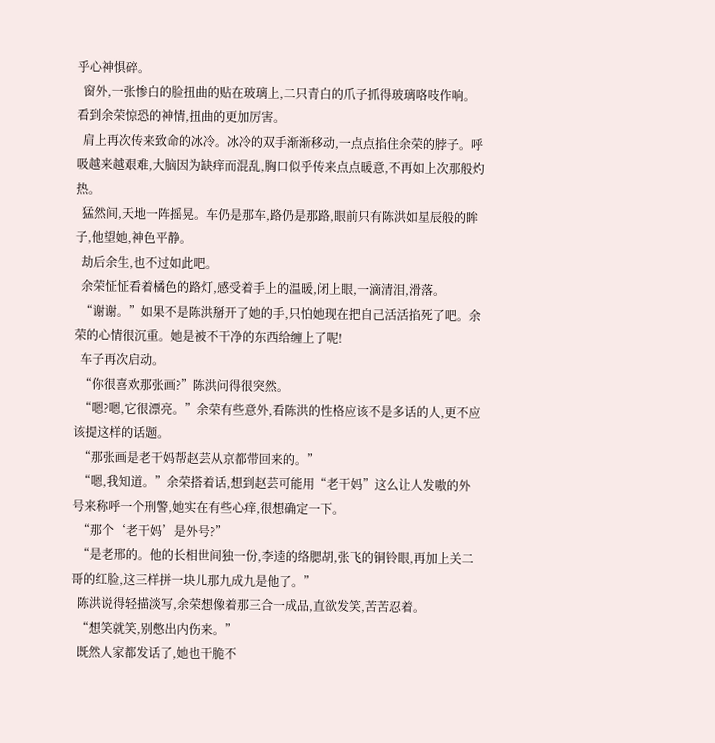乎心神惧碎。
  窗外,一张惨白的脸扭曲的贴在玻璃上,二只青白的爪子抓得玻璃咯吱作响。看到余荣惊恐的神情,扭曲的更加厉害。
  肩上再次传来致命的冰冷。冰冷的双手渐渐移动,一点点掐住余荣的脖子。呼吸越来越艰难,大脑因为缺痒而混乱,胸口似乎传来点点暖意,不再如上次那般灼热。
  猛然间,天地一阵摇晃。车仍是那车,路仍是那路,眼前只有陈洪如星辰般的眸子,他望她,神色平静。
  劫后余生,也不过如此吧。
  余荣怔怔看着橘色的路灯,感受着手上的温暖,闭上眼,一滴清泪,滑落。
  “谢谢。”如果不是陈洪掰开了她的手,只怕她现在把自己活活掐死了吧。余荣的心情很沉重。她是被不干净的东西给缠上了呢!
  车子再次启动。
  “你很喜欢那张画?”陈洪问得很突然。
  “嗯?嗯,它很漂亮。”余荣有些意外,看陈洪的性格应该不是多话的人,更不应该提这样的话题。
  “那张画是老干妈帮赵芸从京都带回来的。”
  “嗯,我知道。”余荣搭着话,想到赵芸可能用“老干妈”这么让人发嗷的外号来称呼一个刑警,她实在有些心痒,很想确定一下。
  “那个‘老干妈’是外号?”
  “是老邢的。他的长相世间独一份,李逵的络腮胡,张飞的铜铃眼,再加上关二哥的红脸,这三样拼一块儿那九成九是他了。”
  陈洪说得轻描淡写,余荣想像着那三合一成品,直欲发笑,苦苦忍着。
  “想笑就笑,别憋出内伤来。”
  既然人家都发话了,她也干脆不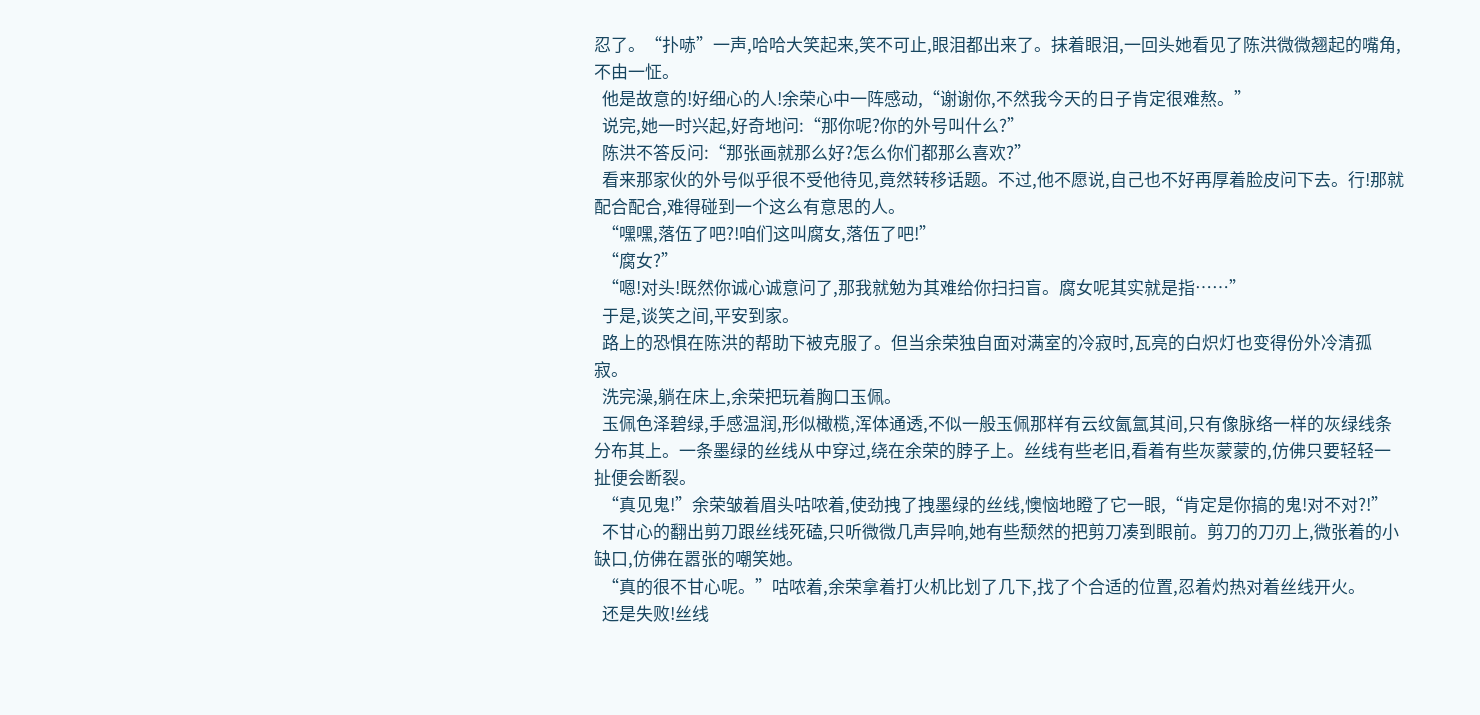忍了。“扑哧”一声,哈哈大笑起来,笑不可止,眼泪都出来了。抹着眼泪,一回头她看见了陈洪微微翘起的嘴角,不由一怔。
  他是故意的!好细心的人!余荣心中一阵感动,“谢谢你,不然我今天的日子肯定很难熬。”
  说完,她一时兴起,好奇地问:“那你呢?你的外号叫什么?”
  陈洪不答反问:“那张画就那么好?怎么你们都那么喜欢?”
  看来那家伙的外号似乎很不受他待见,竟然转移话题。不过,他不愿说,自己也不好再厚着脸皮问下去。行!那就配合配合,难得碰到一个这么有意思的人。
  “嘿嘿,落伍了吧?!咱们这叫腐女,落伍了吧!”
  “腐女?”
  “嗯!对头!既然你诚心诚意问了,那我就勉为其难给你扫扫盲。腐女呢其实就是指……”
  于是,谈笑之间,平安到家。
  路上的恐惧在陈洪的帮助下被克服了。但当余荣独自面对满室的冷寂时,瓦亮的白炽灯也变得份外冷清孤寂。
  洗完澡,躺在床上,余荣把玩着胸口玉佩。
  玉佩色泽碧绿,手感温润,形似橄榄,浑体通透,不似一般玉佩那样有云纹氤氲其间,只有像脉络一样的灰绿线条分布其上。一条墨绿的丝线从中穿过,绕在余荣的脖子上。丝线有些老旧,看着有些灰蒙蒙的,仿佛只要轻轻一扯便会断裂。
  “真见鬼!”余荣皱着眉头咕哝着,使劲拽了拽墨绿的丝线,懊恼地瞪了它一眼,“肯定是你搞的鬼!对不对?!”
  不甘心的翻出剪刀跟丝线死磕,只听微微几声异响,她有些颓然的把剪刀凑到眼前。剪刀的刀刃上,微张着的小缺口,仿佛在嚣张的嘲笑她。
  “真的很不甘心呢。”咕哝着,余荣拿着打火机比划了几下,找了个合适的位置,忍着灼热对着丝线开火。
  还是失败!丝线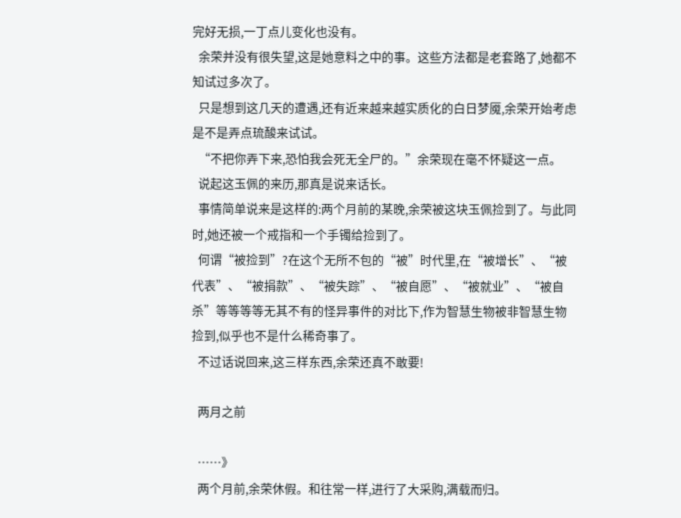完好无损,一丁点儿变化也没有。
  余荣并没有很失望,这是她意料之中的事。这些方法都是老套路了,她都不知试过多次了。
  只是想到这几天的遭遇,还有近来越来越实质化的白日梦魇,余荣开始考虑是不是弄点琉酸来试试。
  “不把你弄下来,恐怕我会死无全尸的。”余荣现在毫不怀疑这一点。
  说起这玉佩的来历,那真是说来话长。
  事情简单说来是这样的:两个月前的某晚,余荣被这块玉佩捡到了。与此同时,她还被一个戒指和一个手镯给捡到了。
  何谓“被捡到”?在这个无所不包的“被”时代里,在“被增长”、“被代表”、“被捐款”、“被失踪”、“被自愿”、“被就业”、“被自杀”等等等等无其不有的怪异事件的对比下,作为智慧生物被非智慧生物捡到,似乎也不是什么稀奇事了。
  不过话说回来,这三样东西,余荣还真不敢要!

  两月之前

  ……》
  两个月前,余荣休假。和往常一样,进行了大采购,满载而归。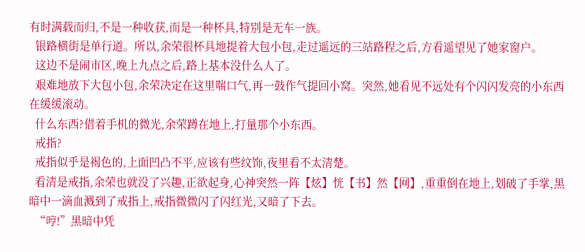有时满载而归,不是一种收获,而是一种杯具,特别是无车一族。
  银路横街是单行道。所以,余荣很杯具地提着大包小包,走过遥远的三站路程之后,方看遥望见了她家窗户。
  这边不是闹市区,晚上九点之后,路上基本没什么人了。
  艰难地放下大包小包,余荣决定在这里喘口气,再一鼓作气提回小窝。突然,她看见不远处有个闪闪发亮的小东西在缓缓滚动。
  什么东西?借着手机的微光,余荣蹲在地上,打量那个小东西。
  戒指?
  戒指似乎是褐色的,上面凹凸不平,应该有些纹饰,夜里看不太清楚。
  看清是戒指,余荣也就没了兴趣,正欲起身,心神突然一阵【炫】恍【书】然【网】,重重倒在地上,划破了手掌,黑暗中一滴血溅到了戒指上,戒指微微闪了闪红光,又暗了下去。
  “哼!”黑暗中凭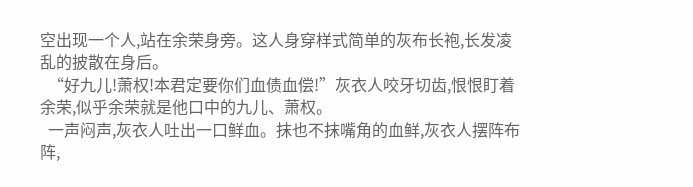空出现一个人,站在余荣身旁。这人身穿样式简单的灰布长袍,长发凌乱的披散在身后。
  “好九儿!萧权!本君定要你们血债血偿!”灰衣人咬牙切齿,恨恨盯着余荣,似乎余荣就是他口中的九儿、萧权。
  一声闷声,灰衣人吐出一口鲜血。抹也不抹嘴角的血鲜,灰衣人摆阵布阵,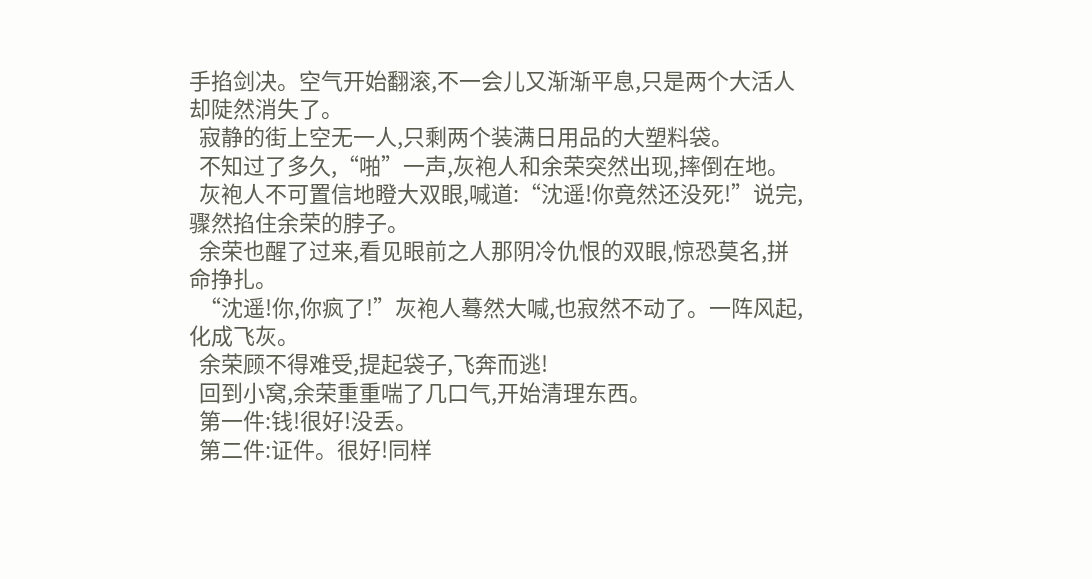手掐剑决。空气开始翻滚,不一会儿又渐渐平息,只是两个大活人却陡然消失了。
  寂静的街上空无一人,只剩两个装满日用品的大塑料袋。
  不知过了多久,“啪”一声,灰袍人和余荣突然出现,摔倒在地。
  灰袍人不可置信地瞪大双眼,喊道:“沈遥!你竟然还没死!”说完,骤然掐住余荣的脖子。
  余荣也醒了过来,看见眼前之人那阴冷仇恨的双眼,惊恐莫名,拼命挣扎。
  “沈遥!你,你疯了!”灰袍人蓦然大喊,也寂然不动了。一阵风起,化成飞灰。
  余荣顾不得难受,提起袋子,飞奔而逃!
  回到小窝,余荣重重喘了几口气,开始清理东西。
  第一件:钱!很好!没丢。
  第二件:证件。很好!同样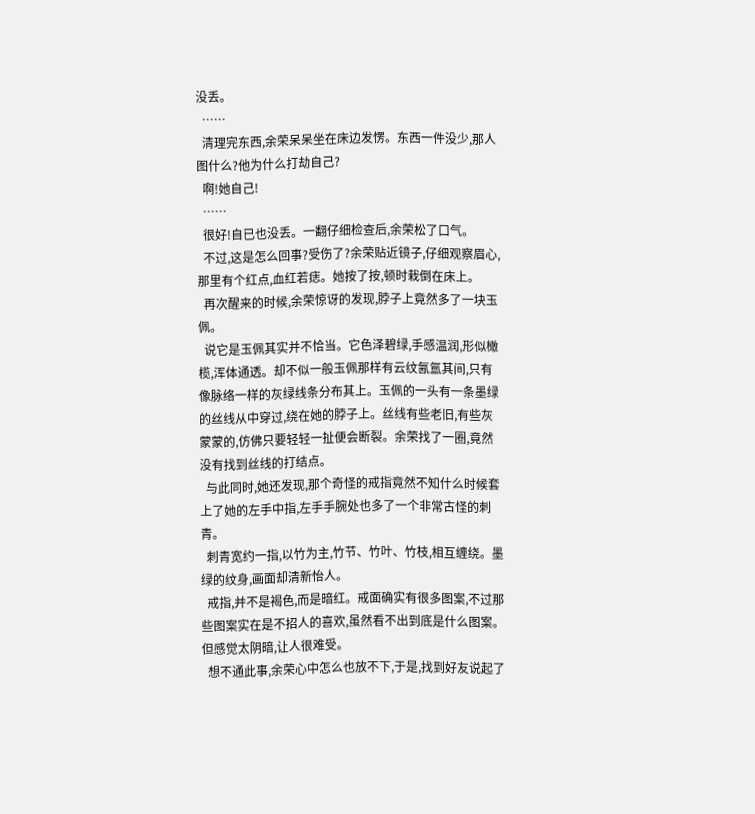没丢。
  ……
  清理完东西,余荣呆呆坐在床边发愣。东西一件没少,那人图什么?他为什么打劫自己?
  啊!她自己!
  ……
  很好!自已也没丢。一翻仔细检查后,余荣松了口气。
  不过,这是怎么回事?受伤了?余荣贴近镜子,仔细观察眉心,那里有个红点,血红若痣。她按了按,顿时栽倒在床上。
  再次醒来的时候,余荣惊讶的发现,脖子上竟然多了一块玉佩。
  说它是玉佩其实并不恰当。它色泽碧绿,手感温润,形似橄榄,浑体通透。却不似一般玉佩那样有云纹氤氲其间,只有像脉络一样的灰绿线条分布其上。玉佩的一头有一条墨绿的丝线从中穿过,绕在她的脖子上。丝线有些老旧,有些灰蒙蒙的,仿佛只要轻轻一扯便会断裂。余荣找了一圈,竟然没有找到丝线的打结点。
  与此同时,她还发现,那个奇怪的戒指竟然不知什么时候套上了她的左手中指,左手手腕处也多了一个非常古怪的刺青。
  刺青宽约一指,以竹为主,竹节、竹叶、竹枝,相互缠绕。墨绿的纹身,画面却清新怡人。
  戒指,并不是褐色,而是暗红。戒面确实有很多图案,不过那些图案实在是不招人的喜欢,虽然看不出到底是什么图案。但感觉太阴暗,让人很难受。
  想不通此事,余荣心中怎么也放不下,于是,找到好友说起了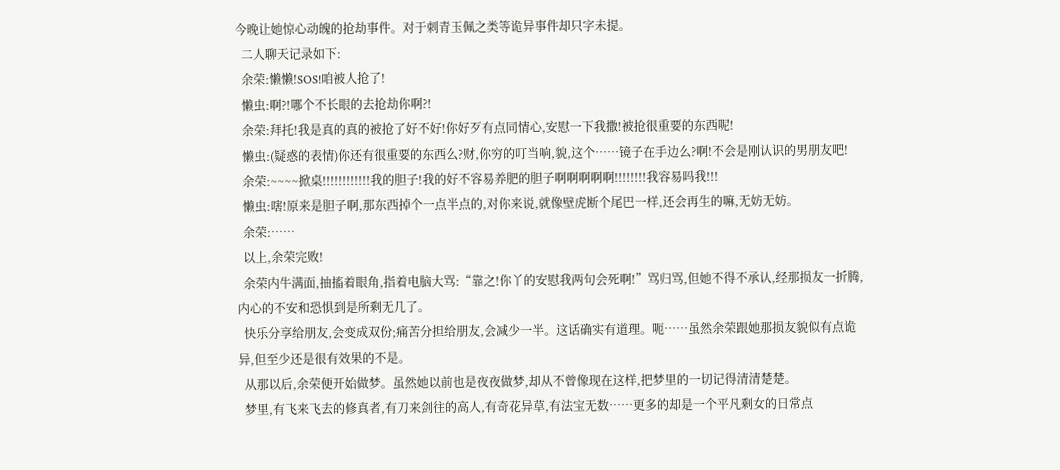今晚让她惊心动魄的抢劫事件。对于刺青玉佩之类等诡异事件却只字未提。
  二人聊天记录如下:
  余荣:懒懒!SOS!咱被人抢了!
  懒虫:啊?!哪个不长眼的去抢劫你啊?!
  余荣:拜托!我是真的真的被抢了好不好!你好歹有点同情心,安慰一下我撒!被抢很重要的东西呢!
  懒虫:(疑惑的表情)你还有很重要的东西么?财,你穷的叮当响,貌,这个……镜子在手边么?啊!不会是刚认识的男朋友吧!
  余荣:~~~~掀桌!!!!!!!!!!!!我的胆子!我的好不容易养肥的胆子啊啊啊啊啊!!!!!!!!我容易吗我!!!
  懒虫:嗐!原来是胆子啊,那东西掉个一点半点的,对你来说,就像壁虎断个尾巴一样,还会再生的嘛,无妨无妨。
  余荣:……
  以上,余荣完败!
  余荣内牛满面,抽搐着眼角,指着电脑大骂:“靠之!你丫的安慰我两句会死啊!”骂归骂,但她不得不承认,经那损友一折腾,内心的不安和恐惧到是所剩无几了。
  快乐分享给朋友,会变成双份;痛苦分担给朋友,会减少一半。这话确实有道理。呃……虽然余荣跟她那损友貌似有点诡异,但至少还是很有效果的不是。
  从那以后,余荣便开始做梦。虽然她以前也是夜夜做梦,却从不曾像现在这样,把梦里的一切记得清清楚楚。
  梦里,有飞来飞去的修真者,有刀来剑往的高人,有奇花异草,有法宝无数……更多的却是一个平凡剩女的日常点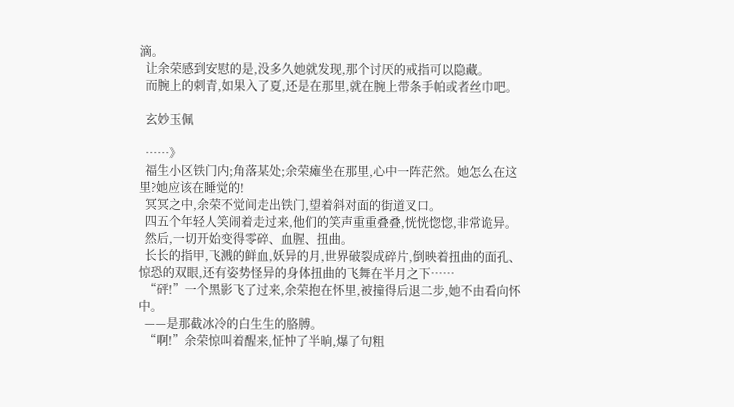滴。
  让余荣感到安慰的是,没多久她就发现,那个讨厌的戒指可以隐藏。
  而腕上的刺青,如果入了夏,还是在那里,就在腕上带条手帕或者丝巾吧。

  玄妙玉佩

  ……》
  福生小区铁门内;角落某处;余荣瘫坐在那里,心中一阵茫然。她怎么在这里?她应该在睡觉的!
  冥冥之中,余荣不觉间走出铁门,望着斜对面的街道叉口。
  四五个年轻人笑闹着走过来,他们的笑声重重叠叠,恍恍惚惚,非常诡异。
  然后,一切开始变得零碎、血腥、扭曲。
  长长的指甲,飞溅的鲜血,妖异的月,世界破裂成碎片,倒映着扭曲的面孔、惊恐的双眼,还有姿势怪异的身体扭曲的飞舞在半月之下……
  “砰!”一个黑影飞了过来,余荣抱在怀里,被撞得后退二步,她不由看向怀中。
  ——是那截冰冷的白生生的胳膊。
  “啊!”余荣惊叫着醒来,怔忡了半晌,爆了句粗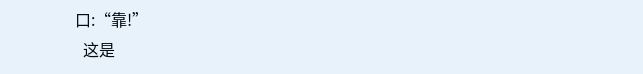口:“靠!”
  这是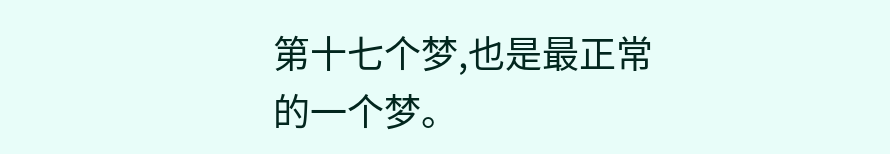第十七个梦,也是最正常的一个梦。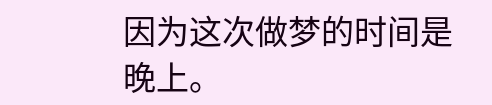因为这次做梦的时间是晚上。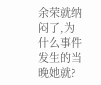余荣就纳闷了,为什么事件发生的当晚她就?